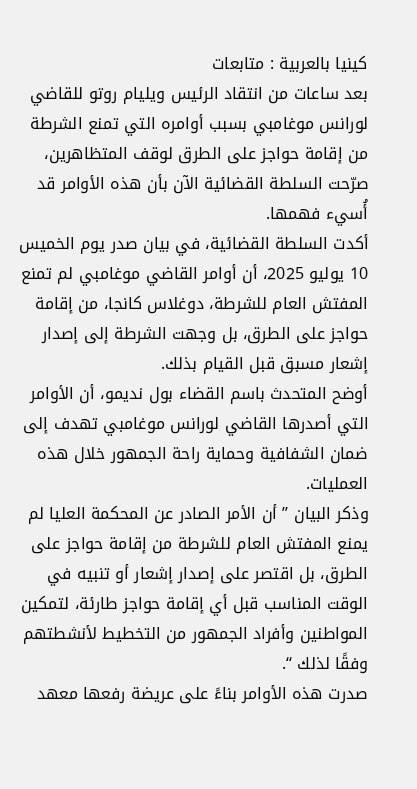كينيا بالعربية : متابعات
بعد ساعات من انتقاد الرئيس ويليام روتو للقاضي لورانس موغامبي بسبب أوامره التي تمنع الشرطة من إقامة حواجز على الطرق لوقف المتظاهرين، صرّحت السلطة القضائية الآن بأن هذه الأوامر قد أُسيء فهمها.
أكدت السلطة القضائية، في بيان صدر يوم الخميس 10 يوليو 2025، أن أوامر القاضي موغامبي لم تمنع المفتش العام للشرطة، دوغلاس كانجا، من إقامة حواجز على الطرق، بل وجهت الشرطة إلى إصدار إشعار مسبق قبل القيام بذلك.
أوضح المتحدث باسم القضاء بول نديمو، أن الأوامر التي أصدرها القاضي لورانس موغامبي تهدف إلى ضمان الشفافية وحماية راحة الجمهور خلال هذه العمليات.
وذكر البيان ’’ أن الأمر الصادر عن المحكمة العليا لم يمنع المفتش العام للشرطة من إقامة حواجز على الطرق، بل اقتصر على إصدار إشعار أو تنبيه في الوقت المناسب قبل أي إقامة حواجز طارئة، لتمكين المواطنين وأفراد الجمهور من التخطيط لأنشطتهم وفقًا لذلك ‘‘.
صدرت هذه الأوامر بناءً على عريضة رفعها معهد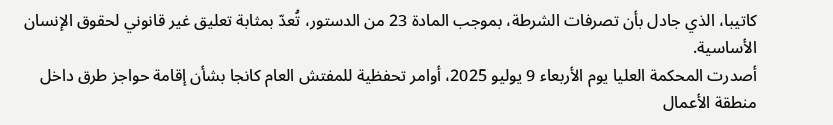كاتيبا، الذي جادل بأن تصرفات الشرطة، بموجب المادة 23 من الدستور، تُعدّ بمثابة تعليق غير قانوني لحقوق الإنسان الأساسية.
أصدرت المحكمة العليا يوم الأربعاء 9 يوليو 2025، أوامر تحفظية للمفتش العام كانجا بشأن إقامة حواجز طرق داخل منطقة الأعمال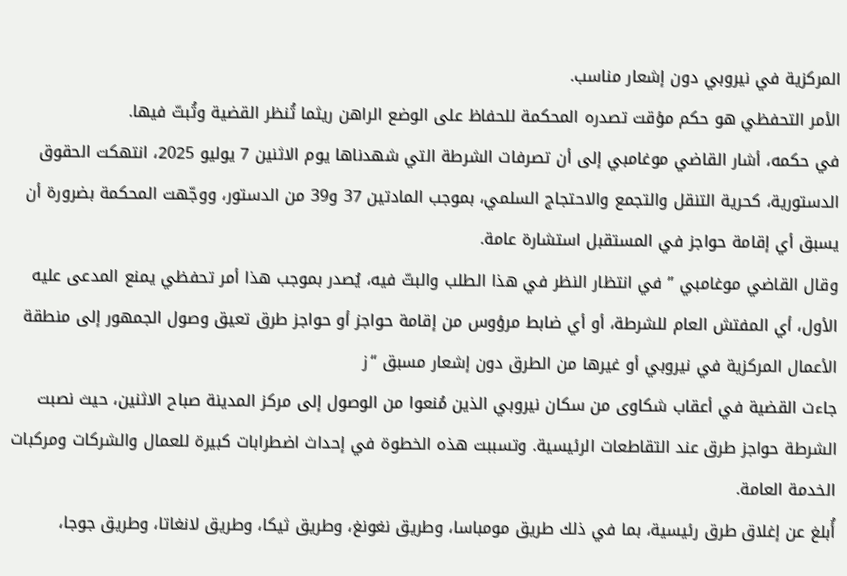المركزية في نيروبي دون إشعار مناسب.
الأمر التحفظي هو حكم مؤقت تصدره المحكمة للحفاظ على الوضع الراهن ريثما تُنظر القضية وتُبتّ فيها.
في حكمه، أشار القاضي موغامبي إلى أن تصرفات الشرطة التي شهدناها يوم الاثنين 7 يوليو 2025، انتهكت الحقوق الدستورية، كحرية التنقل والتجمع والاحتجاج السلمي، بموجب المادتين 37 و39 من الدستور، ووجّهت المحكمة بضرورة أن يسبق أي إقامة حواجز في المستقبل استشارة عامة.
وقال القاضي موغامبي ’’ في انتظار النظر في هذا الطلب والبتّ فيه، يُصدر بموجب هذا أمر تحفظي يمنع المدعى عليه الأول، أي المفتش العام للشرطة، أو أي ضابط مرؤوس من إقامة حواجز أو حواجز طرق تعيق وصول الجمهور إلى منطقة الأعمال المركزية في نيروبي أو غيرها من الطرق دون إشعار مسبق ‘‘ز
جاءت القضية في أعقاب شكاوى من سكان نيروبي الذين مُنعوا من الوصول إلى مركز المدينة صباح الاثنين، حيث نصبت الشرطة حواجز طرق عند التقاطعات الرئيسية. وتسببت هذه الخطوة في إحداث اضطرابات كبيرة للعمال والشركات ومركبات الخدمة العامة.
أُبلغ عن إغلاق طرق رئيسية، بما في ذلك طريق مومباسا، وطريق نغونغ، وطريق ثيكا، وطريق لانغاتا، وطريق جوجا،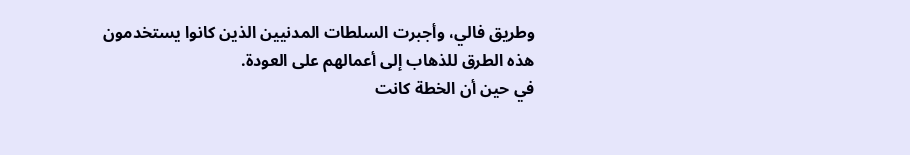وطريق فالي، وأجبرت السلطات المدنيين الذين كانوا يستخدمون هذه الطرق للذهاب إلى أعمالهم على العودة.
في حين أن الخطة كانت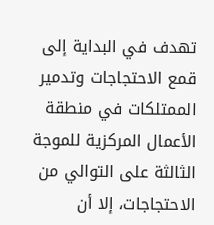تهدف في البداية إلى قمع الاحتجاجات وتدمير الممتلكات في منطقة الأعمال المركزية للموجة الثالثة على التوالي من الاحتجاجات، إلا أن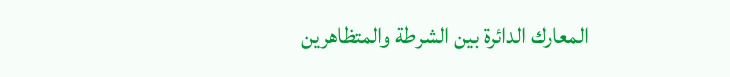المعارك الدائرة بين الشرطة والمتظاهرين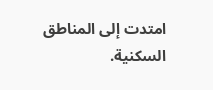امتدت إلى المناطق السكنية.